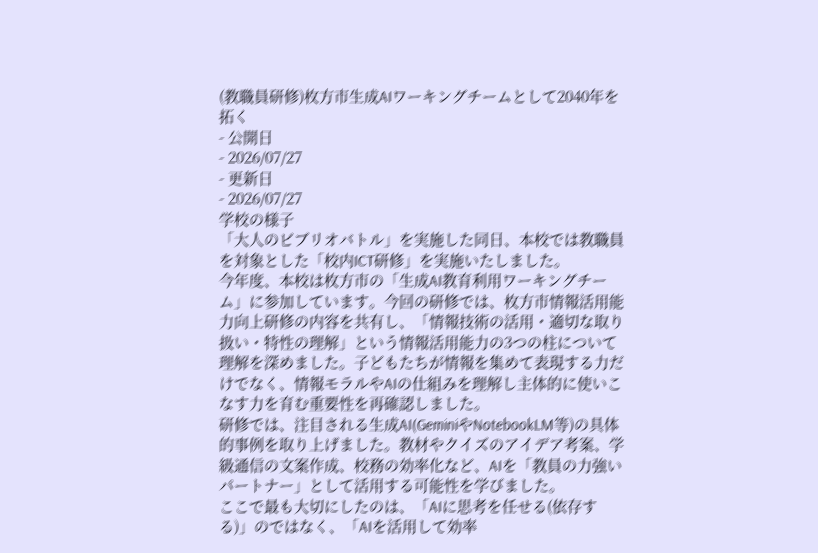(教職員研修)枚方市生成AIワーキングチームとして2040年を拓く
- 公開日
- 2026/07/27
- 更新日
- 2026/07/27
学校の様子
「大人のビブリオバトル」を実施した同日、本校では教職員を対象とした「校内ICT研修」を実施いたしました。
今年度、本校は枚方市の「生成AI教育利用ワーキングチーム」に参加しています。今回の研修では、枚方市情報活用能力向上研修の内容を共有し、「情報技術の活用・適切な取り扱い・特性の理解」という情報活用能力の3つの柱について理解を深めました。子どもたちが情報を集めて表現する力だけでなく、情報モラルやAIの仕組みを理解し主体的に使いこなす力を育む重要性を再確認しました。
研修では、注目される生成AI(GeminiやNotebookLM等)の具体的事例を取り上げました。教材やクイズのアイデア考案、学級通信の文案作成、校務の効率化など、AIを「教員の力強いパートナー」として活用する可能性を学びました。
ここで最も大切にしたのは、「AIに思考を任せる(依存する)」のではなく、「AIを活用して効率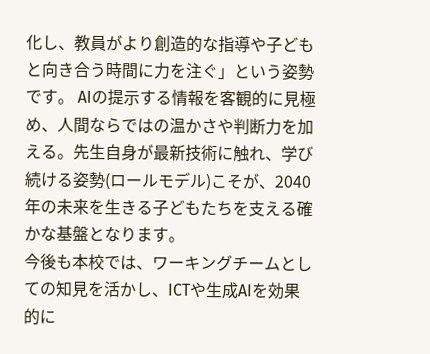化し、教員がより創造的な指導や子どもと向き合う時間に力を注ぐ」という姿勢です。 AIの提示する情報を客観的に見極め、人間ならではの温かさや判断力を加える。先生自身が最新技術に触れ、学び続ける姿勢(ロールモデル)こそが、2040年の未来を生きる子どもたちを支える確かな基盤となります。
今後も本校では、ワーキングチームとしての知見を活かし、ICTや生成AIを効果的に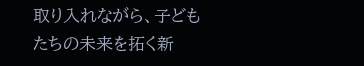取り入れながら、子どもたちの未来を拓く新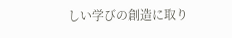しい学びの創造に取り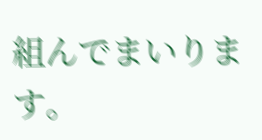組んでまいります。